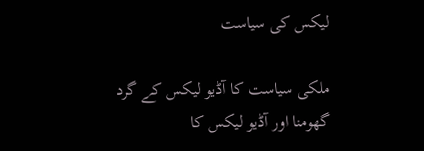لیکس کی سیاست

ملکی سیاست کا آڈیو لیکس کے گرد گھومنا اور آڈیو لیکس کا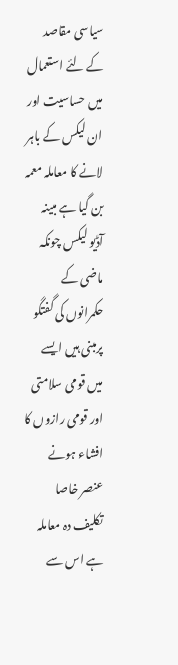سیاسی مقاصد کے لئے استعمال میں حساسیت اور ان لیکس کے باہر لانے کا معاملہ معمہ بن گیا ہے مبینہ آڈیو لیکس چونکہ ماضی کے حکمرانوں کی گفتگو پرمبنی ہیں ایسے میں قومی سلامتی اور قومی رازوں کا افشاء ہونے عنصر خاصا تکلیف دہ معاملہ ہے اس سے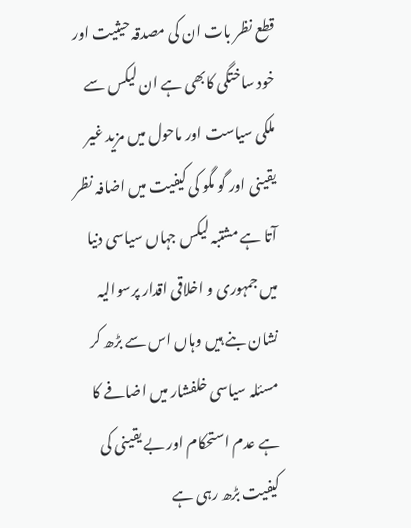قطع نظر بات ان کی مصدقہ حیثیت اور خود ساختگی کابھی ہے ان لیکس سے ملکی سیاست اور ماحول میں مزید غیر یقینی اور گو مگو کی کیفیت میں اضافہ نظر آتا ہے مشتبہ لیکس جہاں سیاسی دنیا میں جمہوری و اخلاقی اقدار پرسوالیہ نشان بنے ہیں وہاں اس سے بڑھ کر مسئلہ سیاسی خلفشار میں اضافے کا ہے عدم استحکام اور بے یقینی کی کیفیت بڑھ رہی ہے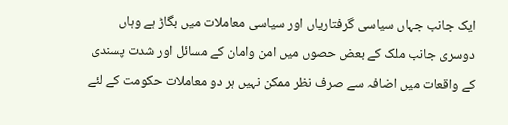ایک جانب جہاں سیاسی گرفتاریاں اور سیاسی معاملات میں بگاڑ ہے وہاں دوسری جانب ملک کے بعض حصوں میں امن وامان کے مسائل اور شدت پسندی کے واقعات میں اضافہ سے صرف نظر ممکن نہیں ہر دو معاملات حکومت کے لئے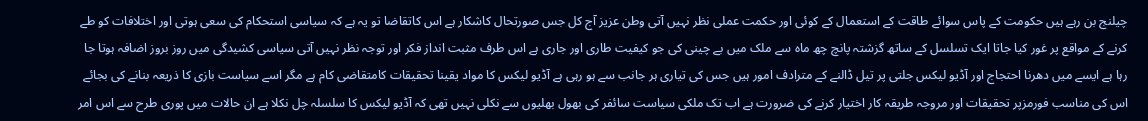چیلنج بن رہے ہیں حکومت کے پاس سوائے طاقت کے استعمال کے کوئی اور حکمت عملی نظر نہیں آتی وطن عزیز آج کل جس صورتحال کاشکار ہے اس کاتقاضا تو یہ ہے کہ سیاسی استحکام کی سعی ہوتی اور اختلافات کو طے کرنے کے مواقع پر غور کیا جاتا ایک تسلسل کے ساتھ گزشتہ پانچ چھ ماہ سے ملک میں بے چینی کی جو کیفیت طاری اور جاری ہے اس طرف مثبت انداز فکر اور توجہ نظر نہیں آتی سیاسی کشیدگی میں روز بروز اضافہ ہوتا جا رہا ہے ایسے میں دھرنا احتجاج اور آڈیو لیکس جلتی پر تیل ڈالنے کے مترادف امور ہیں جس کی تیاری ہر جانب سے ہو رہی ہے آڈیو لیکس کا مواد یقینا تحقیقات کامتقاضی کام ہے مگر اسے سیاست بازی کا ذریعہ بنانے کی بجائے اس کی مناسب فورمزپر تحقیقات اور مروجہ طریقہ کار اختیار کرنے کی ضرورت ہے اب تک ملکی سیاست سائفر کی بھول بھلیوں سے نکلی نہیں تھی کہ آڈیو لیکس کا سلسلہ چل نکلا ہے ان حالات میں پوری طرح سے اس امر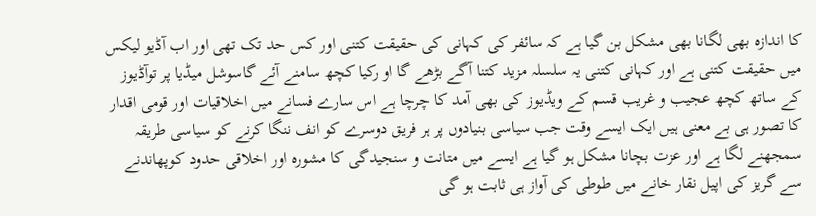کا اندازہ بھی لگانا بھی مشکل بن گیا ہے کہ سائفر کی کہانی کی حقیقت کتنی اور کس حد تک تھی اور اب آڈیو لیکس میں حقیقت کتنی ہے اور کہانی کتنی یہ سلسلہ مزید کتنا آگے بڑھے گا او رکیا کچھ سامنے آئے گاسوشل میڈیا پر توآڈیوز کے ساتھ کچھ عجیب و غریب قسم کے ویڈیوز کی بھی آمد کا چرچا ہے اس سارے فسانے میں اخلاقیات اور قومی اقدار کا تصور ہی بے معنی ہیں ایک ایسے وقت جب سیاسی بنیادوں پر ہر فریق دوسرے کو انف ننگا کرنے کو سیاسی طریقہ سمجھنے لگا ہے اور عزت بچانا مشکل ہو گیا ہے ایسے میں متانت و سنجیدگی کا مشورہ اور اخلاقی حدود کوپھاندنے سے گریز کی اپیل نقار خانے میں طوطی کی آواز ہی ثابت ہو گی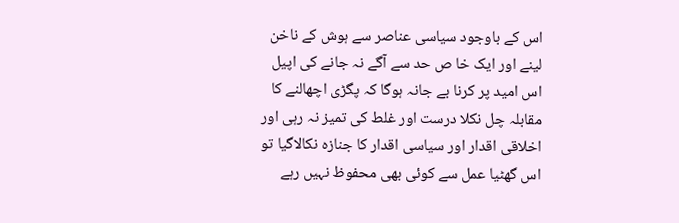اس کے باوجود سیاسی عناصر سے ہوش کے ناخن لینے اور ایک خا ص حد سے آگے نہ جانے کی اپیل اس امید پر کرنا بے جانہ ہوگا کہ پگڑی اچھالنے کا مقابلہ چل نکلا درست اور غلط کی تمیز نہ رہی اور اخلاقی اقدار اور سیاسی اقدار کا جنازہ نکالاگیا تو اس گھٹیا عمل سے کوئی بھی محفوظ نہیں رہے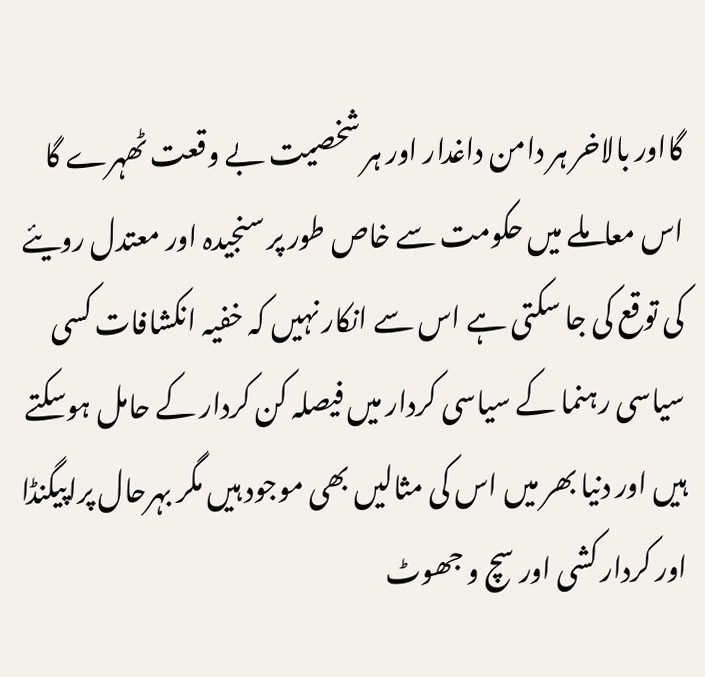گااور بالاخر ہر دامن داغدار اور ہر شخصیت بے وقعت ٹھہرے گا اس معاملے میں حکومت سے خاص طور پر سنجیدہ اور معتدل رویئے کی توقع کی جا سکتی ہے اس سے انکار نہیں کہ خفیہ انکشافات کسی سیاسی رہنما کے سیاسی کردار میں فیصلہ کن کردار کے حامل ہوسکتے ہیں اور دنیا بھر میں اس کی مثالیں بھی موجود ہیں مگر بہرحال پراپیگنڈا اور کردار کشی اور سچ و جھوٹ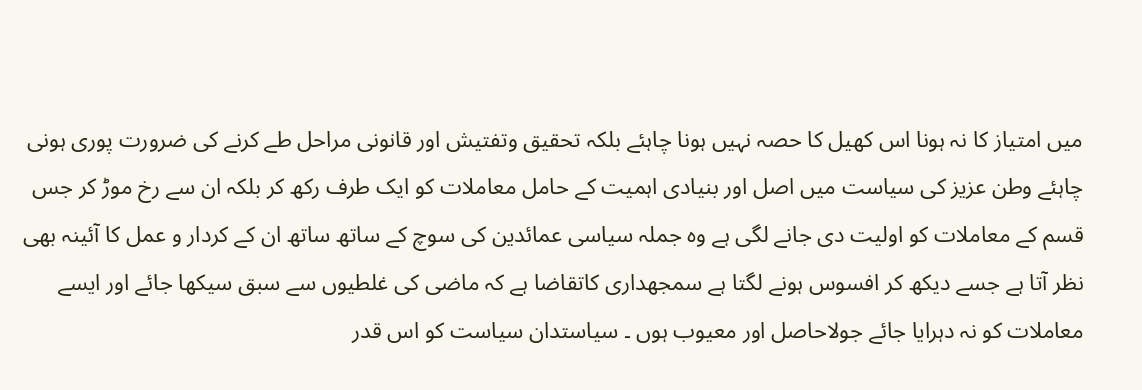میں امتیاز کا نہ ہونا اس کھیل کا حصہ نہیں ہونا چاہئے بلکہ تحقیق وتفتیش اور قانونی مراحل طے کرنے کی ضرورت پوری ہونی چاہئے وطن عزیز کی سیاست میں اصل اور بنیادی اہمیت کے حامل معاملات کو ایک طرف رکھ کر بلکہ ان سے رخ موڑ کر جس قسم کے معاملات کو اولیت دی جانے لگی ہے وہ جملہ سیاسی عمائدین کی سوچ کے ساتھ ساتھ ان کے کردار و عمل کا آئینہ بھی نظر آتا ہے جسے دیکھ کر افسوس ہونے لگتا ہے سمجھداری کاتقاضا ہے کہ ماضی کی غلطیوں سے سبق سیکھا جائے اور ایسے معاملات کو نہ دہرایا جائے جولاحاصل اور معیوب ہوں ۔ سیاستدان سیاست کو اس قدر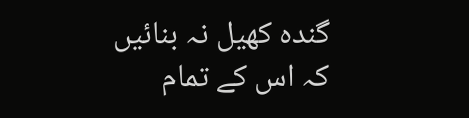گندہ کھیل نہ بنائیں کہ اس کے تمام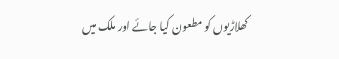کھلاڑیوں کو مطعون کیا جائے اور ملک میں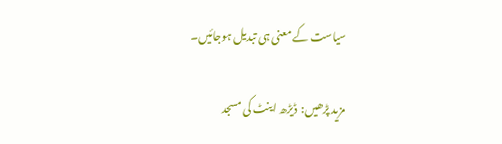سیاست کے معنی ہی تبدیل ہوجائیں۔

مزید پڑھیں:  ڈیڑھ اینٹ کی مسجد